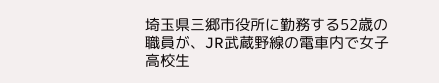埼玉県三郷市役所に勤務する52歳の職員が、JR武蔵野線の電車内で女子高校生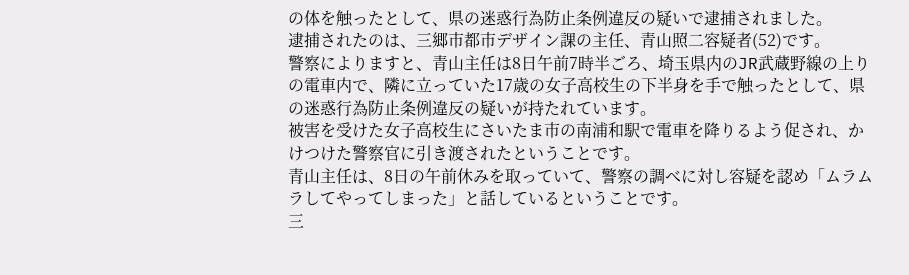の体を触ったとして、県の迷惑行為防止条例違反の疑いで逮捕されました。
逮捕されたのは、三郷市都市デザイン課の主任、青山照二容疑者(52)です。
警察によりますと、青山主任は8日午前7時半ごろ、埼玉県内のJR武蔵野線の上りの電車内で、隣に立っていた17歳の女子高校生の下半身を手で触ったとして、県の迷惑行為防止条例違反の疑いが持たれています。
被害を受けた女子高校生にさいたま市の南浦和駅で電車を降りるよう促され、かけつけた警察官に引き渡されたということです。
青山主任は、8日の午前休みを取っていて、警察の調べに対し容疑を認め「ムラムラしてやってしまった」と話しているということです。
三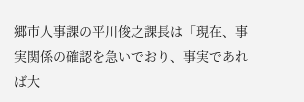郷市人事課の平川俊之課長は「現在、事実関係の確認を急いでおり、事実であれば大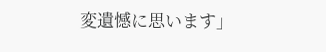変遺憾に思います」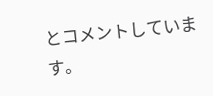とコメントしています。